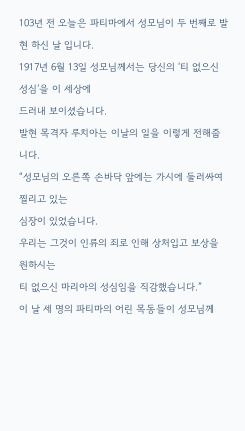103년 전 오늘은 파티마에서 성모님이 두 번째로 발현 하신 날 입니다.
1917년 6월 13일 성모님께서는 당신의 ‘티 없으신 성심’을 이 세상에
드러내 보이셨습니다.
발현 목격자 루치아는 이날의 일을 이렇게 전해줍니다.
“성모님의 오른쪽 손바닥 앞에는 가시에 둘러싸여 찔리고 있는
심장이 있었습니다.
우리는 그것이 인류의 죄로 인해 상처입고 보상을 원하시는
티 없으신 마리아의 성심임을 직감했습니다.”
이 날 세 명의 파티마의 어린 목동들이 성모님께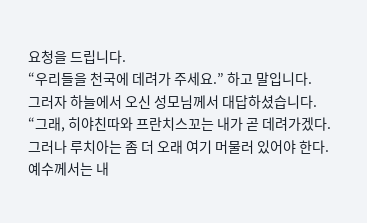요청을 드립니다.
“우리들을 천국에 데려가 주세요.” 하고 말입니다.
그러자 하늘에서 오신 성모님께서 대답하셨습니다.
“그래, 히야친따와 프란치스꼬는 내가 곧 데려가겠다.
그러나 루치아는 좀 더 오래 여기 머물러 있어야 한다.
예수께서는 내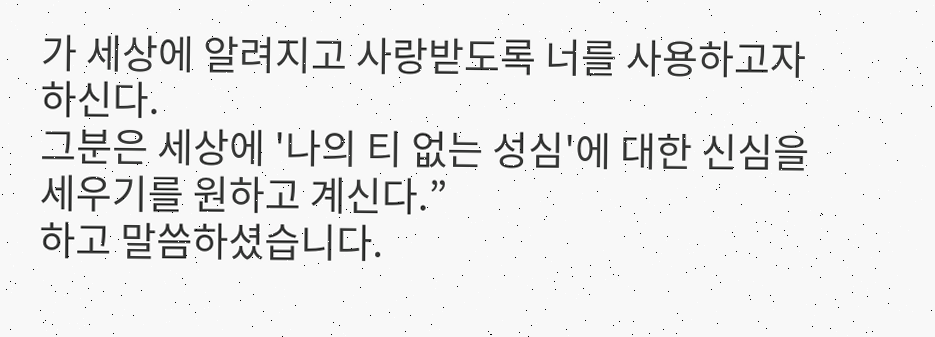가 세상에 알려지고 사랑받도록 너를 사용하고자 하신다.
그분은 세상에 '나의 티 없는 성심'에 대한 신심을 세우기를 원하고 계신다.”
하고 말씀하셨습니다.